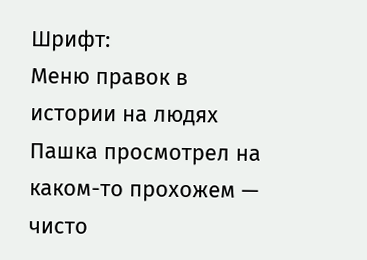Шрифт:
Меню правок в истории на людях Пашка просмотрел на каком-то прохожем — чисто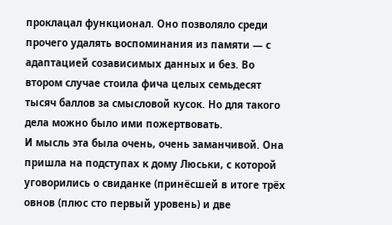проклацал функционал. Оно позволяло среди прочего удалять воспоминания из памяти — с адаптацией созависимых данных и без. Во втором случае стоила фича целых семьдесят тысяч баллов за смысловой кусок. Но для такого дела можно было ими пожертвовать.
И мысль эта была очень, очень заманчивой. Она пришла на подступах к дому Люськи, с которой уговорились о свиданке (принёсшей в итоге трёх овнов (плюс сто первый уровень) и две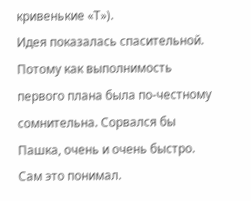кривенькие «Т»).
Идея показалась спасительной. Потому как выполнимость первого плана была по-честному сомнительна. Сорвался бы Пашка, очень и очень быстро. Сам это понимал.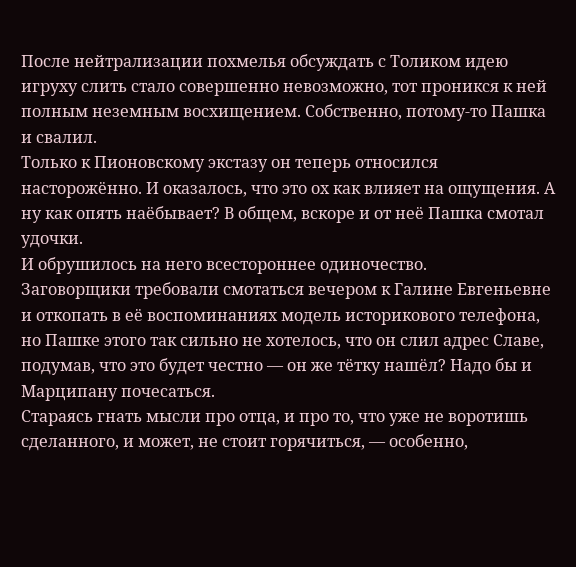После нейтрализации похмелья обсуждать с Толиком идею игруху слить стало совершенно невозможно, тот проникся к ней полным неземным восхищением. Собственно, потому-то Пашка и свалил.
Только к Пионовскому экстазу он теперь относился насторожённо. И оказалось, что это ох как влияет на ощущения. А ну как опять наёбывает? В общем, вскоре и от неё Пашка смотал удочки.
И обрушилось на него всестороннее одиночество.
Заговорщики требовали смотаться вечером к Галине Евгеньевне и откопать в её воспоминаниях модель историкового телефона, но Пашке этого так сильно не хотелось, что он слил адрес Славе, подумав, что это будет честно — он же тётку нашёл? Надо бы и Марципану почесаться.
Стараясь гнать мысли про отца, и про то, что уже не воротишь сделанного, и может, не стоит горячиться, — особенно,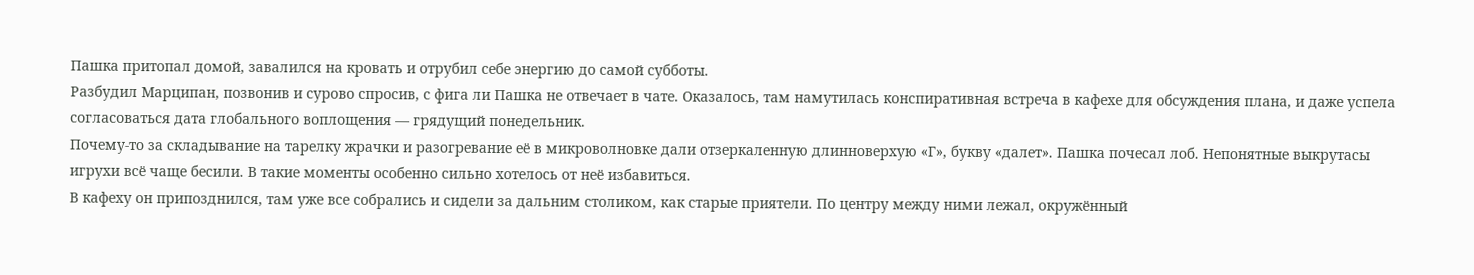Пашка притопал домой, завалился на кровать и отрубил себе энергию до самой субботы.
Разбудил Марципан, позвонив и сурово спросив, с фига ли Пашка не отвечает в чате. Оказалось, там намутилась конспиративная встреча в кафехе для обсуждения плана, и даже успела согласоваться дата глобального воплощения — грядущий понедельник.
Почему-то за складывание на тарелку жрачки и разогревание её в микроволновке дали отзеркаленную длинноверхую «Г», букву «далет». Пашка почесал лоб. Непонятные выкрутасы игрухи всё чаще бесили. В такие моменты особенно сильно хотелось от неё избавиться.
В кафеху он припозднился, там уже все собрались и сидели за дальним столиком, как старые приятели. По центру между ними лежал, окружённый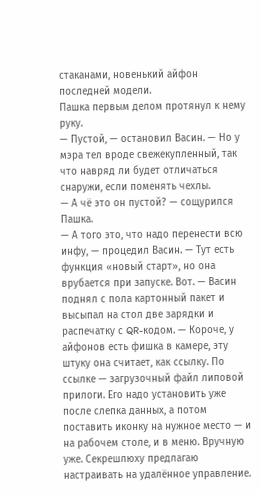стаканами, новенький айфон последней модели.
Пашка первым делом протянул к нему руку.
— Пустой, — остановил Васин. — Но у мэра тел вроде свежекупленный, так что навряд ли будет отличаться снаружи, если поменять чехлы.
— А чё это он пустой? — сощурился Пашка.
— А того это, что надо перенести всю инфу, — процедил Васин. — Тут есть функция «новый старт», но она врубается при запуске. Вот. — Васин поднял с пола картонный пакет и высыпал на стол две зарядки и распечатку с QR-кодом. — Короче, у айфонов есть фишка в камере, эту штуку она считает, как ссылку. По ссылке — загрузочный файл липовой прилоги. Его надо установить уже после слепка данных, а потом поставить иконку на нужное место — и на рабочем столе, и в меню. Вручную уже. Секрешлюху предлагаю настраивать на удалённое управление.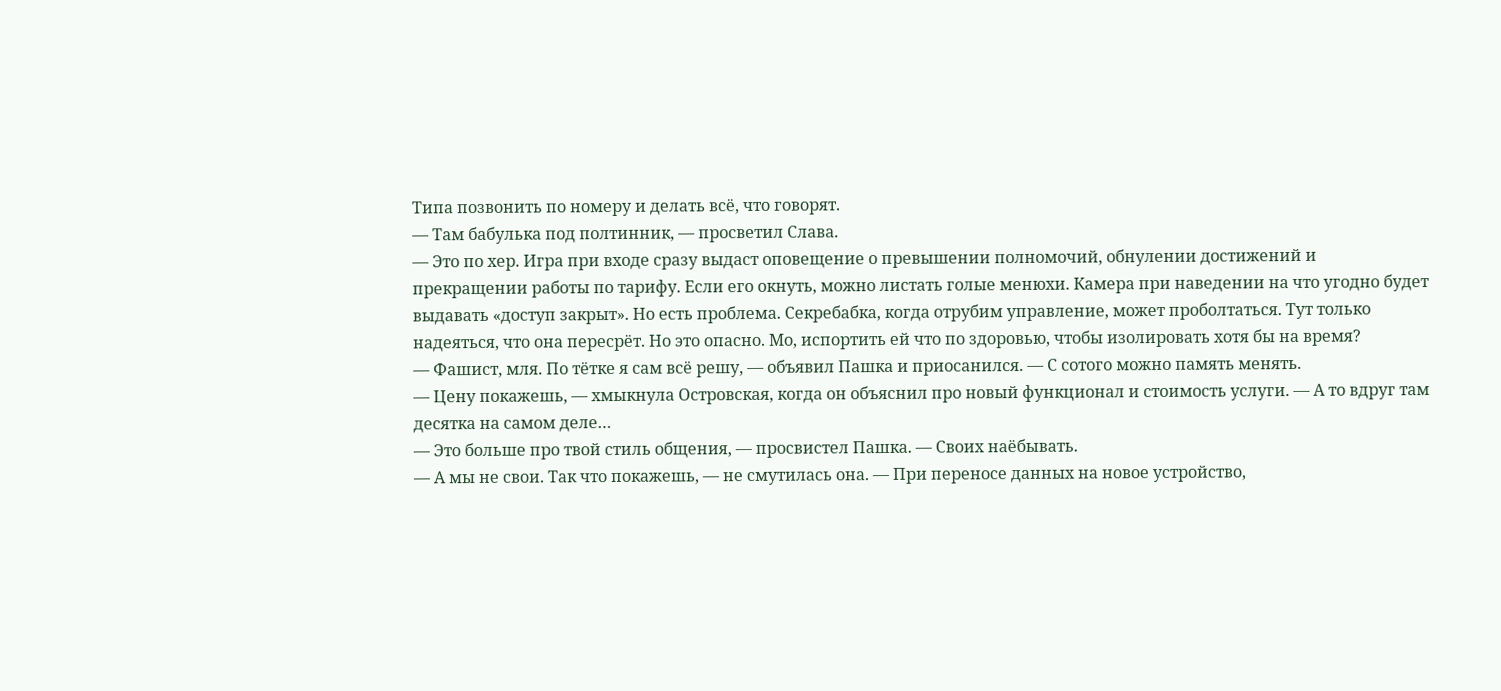Типа позвонить по номеру и делать всё, что говорят.
— Там бабулька под полтинник, — просветил Слава.
— Это по хер. Игра при входе сразу выдаст оповещение о превышении полномочий, обнулении достижений и прекращении работы по тарифу. Если его окнуть, можно листать голые менюхи. Камера при наведении на что угодно будет выдавать «доступ закрыт». Но есть проблема. Секребабка, когда отрубим управление, может проболтаться. Тут только надеяться, что она пересрёт. Но это опасно. Мо, испортить ей что по здоровью, чтобы изолировать хотя бы на время?
— Фашист, мля. По тётке я сам всё решу, — объявил Пашка и приосанился. — С сотого можно память менять.
— Цену покажешь, — хмыкнула Островская, когда он объяснил про новый функционал и стоимость услуги. — А то вдруг там десятка на самом деле…
— Это больше про твой стиль общения, — просвистел Пашка. — Своих наёбывать.
— А мы не свои. Так что покажешь, — не смутилась она. — При переносе данных на новое устройство,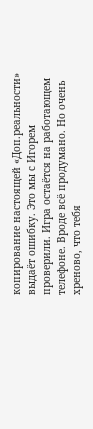копирование настоящей «Доп.реальности» выдаёт ошибку. Это мы с Игорем проверили. Игра остаётся на работающем телефоне. Вроде всё продумано. Но очень хреново, что тебя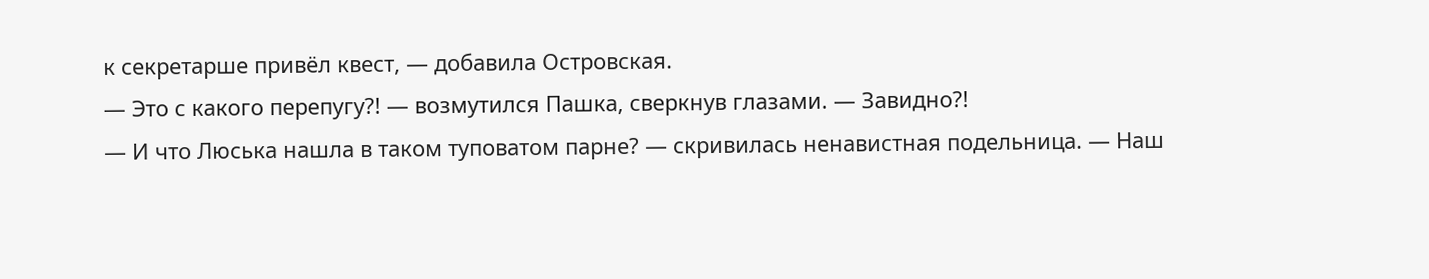к секретарше привёл квест, — добавила Островская.
— Это с какого перепугу?! — возмутился Пашка, сверкнув глазами. — Завидно?!
— И что Люська нашла в таком туповатом парне? — скривилась ненавистная подельница. — Наш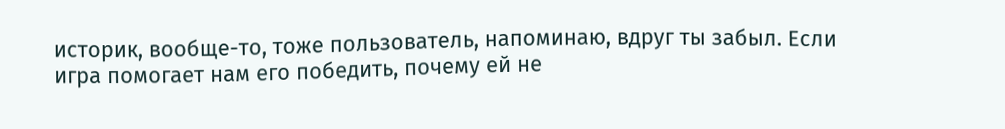историк, вообще-то, тоже пользователь, напоминаю, вдруг ты забыл. Если игра помогает нам его победить, почему ей не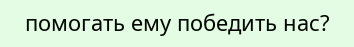помогать ему победить нас?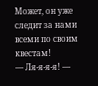Может, он уже следит за нами всеми по своим квестам!
— Ля-я-я-я! —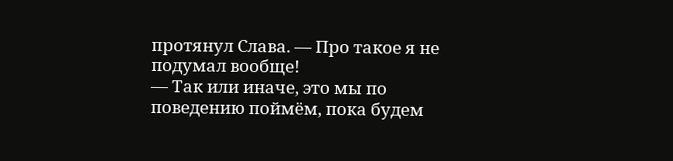протянул Слава. — Про такое я не подумал вообще!
— Так или иначе, это мы по поведению поймём, пока будем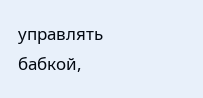управлять бабкой,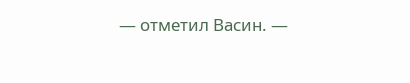— отметил Васин. —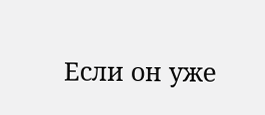Если он уже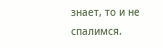знает, то и не спалимся.